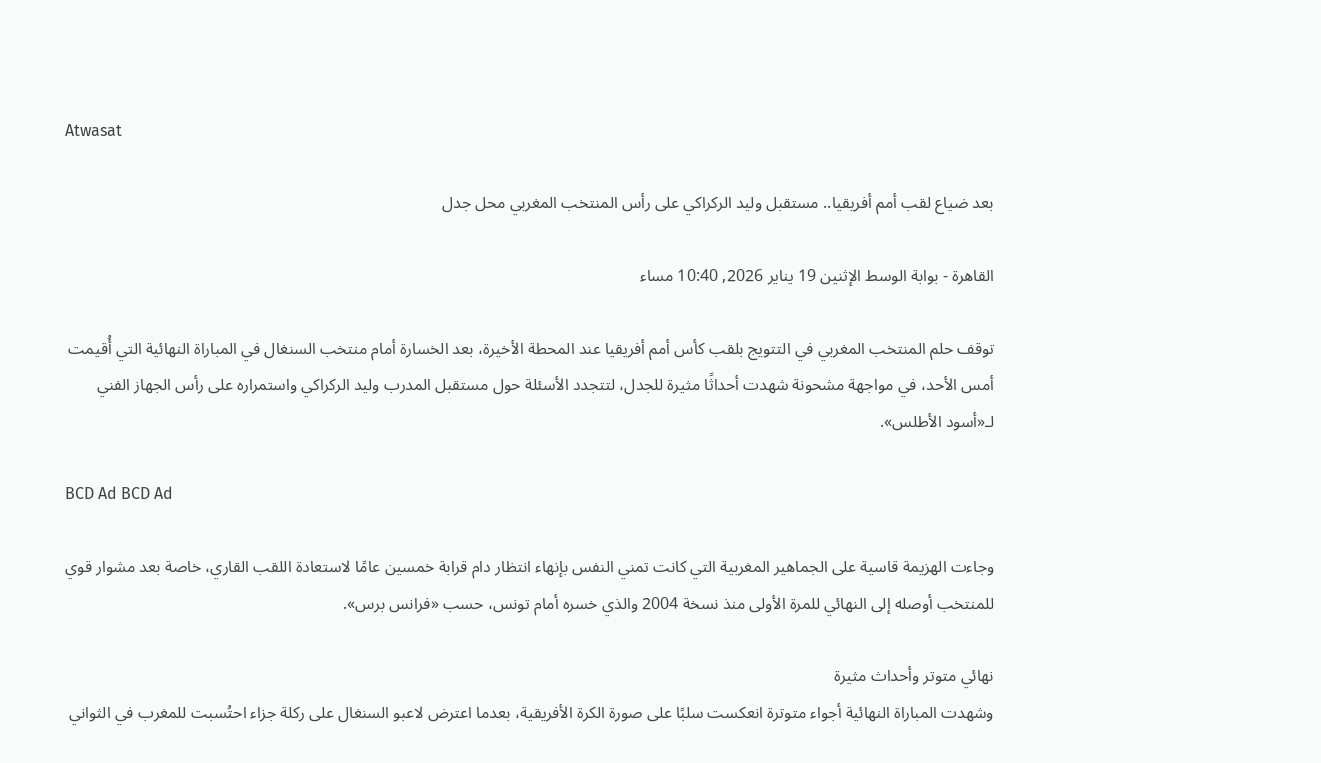Atwasat

بعد ضياع لقب أمم أفريقيا.. مستقبل وليد الركراكي على رأس المنتخب المغربي محل جدل

القاهرة - بوابة الوسط الإثنين 19 يناير 2026, 10:40 مساء

توقف حلم المنتخب المغربي في التتويج بلقب كأس أمم أفريقيا عند المحطة الأخيرة، بعد الخسارة أمام منتخب السنغال في المباراة النهائية التي أُقيمت أمس الأحد، في مواجهة مشحونة شهدت أحداثًا مثيرة للجدل، لتتجدد الأسئلة حول مستقبل المدرب وليد الركراكي واستمراره على رأس الجهاز الفني لـ«أسود الأطلس».

BCD Ad BCD Ad

وجاءت الهزيمة قاسية على الجماهير المغربية التي كانت تمني النفس بإنهاء انتظار دام قرابة خمسين عامًا لاستعادة اللقب القاري، خاصة بعد مشوار قوي للمنتخب أوصله إلى النهائي للمرة الأولى منذ نسخة 2004 والذي خسره أمام تونس، حسب «فرانس برس».

نهائي متوتر وأحداث مثيرة
وشهدت المباراة النهائية أجواء متوترة انعكست سلبًا على صورة الكرة الأفريقية، بعدما اعترض لاعبو السنغال على ركلة جزاء احتُسبت للمغرب في الثواني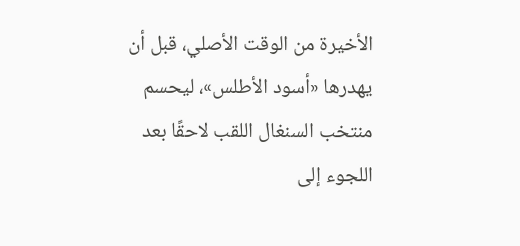الأخيرة من الوقت الأصلي، قبل أن يهدرها «أسود الأطلس»، ليحسم منتخب السنغال اللقب لاحقًا بعد اللجوء إلى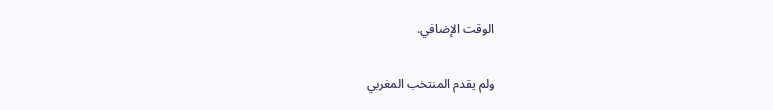الوقت الإضافي.

ولم يقدم المنتخب المغربي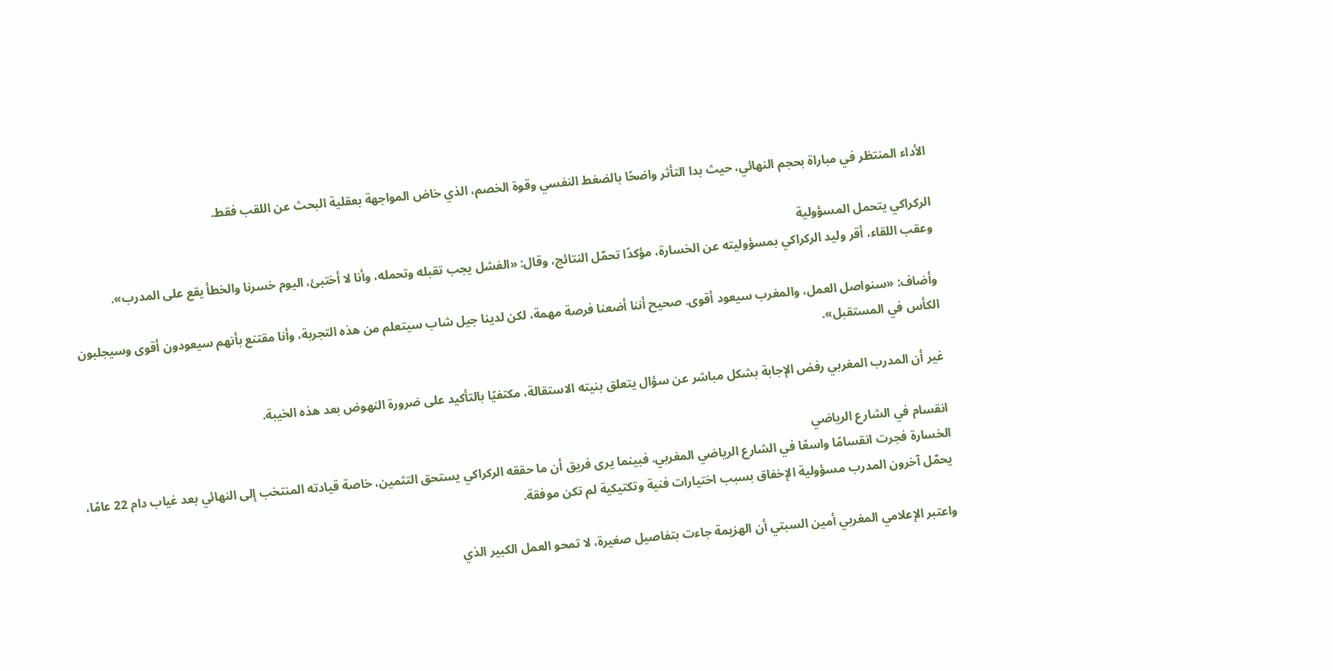الأداء المنتظر في مباراة بحجم النهائي، حيث بدا التأثر واضحًا بالضغط النفسي وقوة الخصم، الذي خاض المواجهة بعقلية البحث عن اللقب فقط.

الركراكي يتحمل المسؤولية
وعقب اللقاء، أقر وليد الركراكي بمسؤوليته عن الخسارة، مؤكدًا تحمّل النتائج، وقال: «الفشل يجب تقبله وتحمله، وأنا لا أختبئ، اليوم خسرنا والخطأ يقع على المدرب».

وأضاف: «سنواصل العمل، والمغرب سيعود أقوى. صحيح أننا أضعنا فرصة مهمة، لكن لدينا جيل شاب سيتعلم من هذه التجربة، وأنا مقتنع بأنهم سيعودون أقوى وسيجلبون الكأس في المستقبل».

غير أن المدرب المغربي رفض الإجابة بشكل مباشر عن سؤال يتعلق بنيته الاستقالة، مكتفيًا بالتأكيد على ضرورة النهوض بعد هذه الخيبة.

انقسام في الشارع الرياضي
الخسارة فجرت انقسامًا واسعًا في الشارع الرياضي المغربي. فبينما يرى فريق أن ما حققه الركراكي يستحق التثمين، خاصة قيادته المنتخب إلى النهائي بعد غياب دام 22 عامًا، يحمّل آخرون المدرب مسؤولية الإخفاق بسبب اختيارات فنية وتكتيكية لم تكن موفقة.

واعتبر الإعلامي المغربي أمين السبتي أن الهزيمة جاءت بتفاصيل صغيرة، لا تمحو العمل الكبير الذي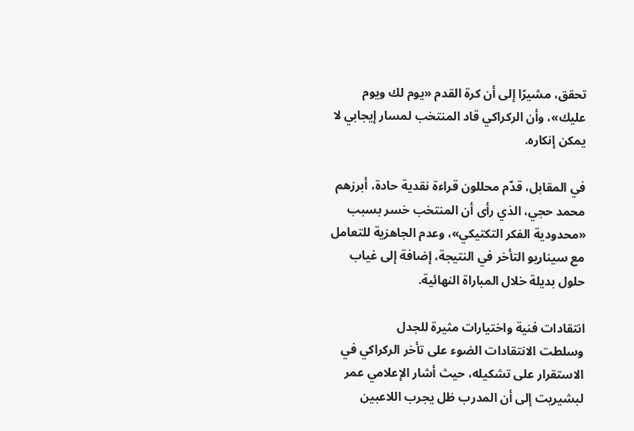تحقق، مشيرًا إلى أن كرة القدم «يوم لك ويوم عليك»، وأن الركراكي قاد المنتخب لمسار إيجابي لا يمكن إنكاره.

في المقابل، قدّم محللون قراءة نقدية حادة، أبرزهم محمد حجي، الذي رأى أن المنتخب خسر بسبب «محدودية الفكر التكتيكي»، وعدم الجاهزية للتعامل مع سيناريو التأخر في النتيجة، إضافة إلى غياب حلول بديلة خلال المباراة النهائية.

انتقادات فنية واختيارات مثيرة للجدل
وسلطت الانتقادات الضوء على تأخر الركراكي في الاستقرار على تشكيله، حيث أشار الإعلامي عمر لبشيريت إلى أن المدرب ظل يجرب اللاعبين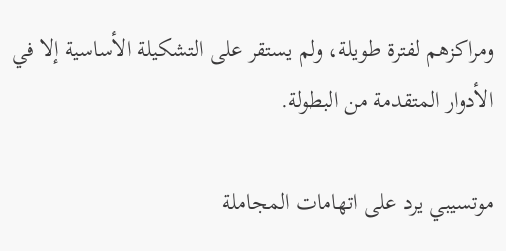ومراكزهم لفترة طويلة، ولم يستقر على التشكيلة الأساسية إلا في الأدوار المتقدمة من البطولة.

موتسيبي يرد على اتهامات المجاملة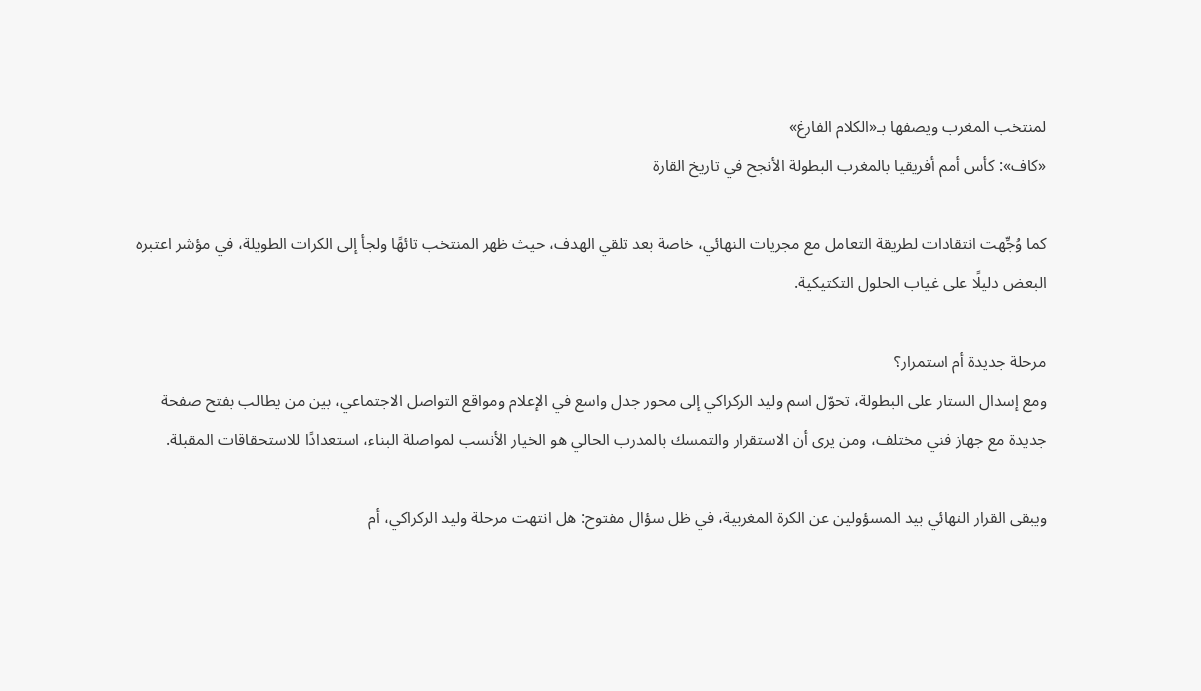لمنتخب المغرب ويصفها بـ«الكلام الفارغ»
«كاف»: كأس أمم أفريقيا بالمغرب البطولة الأنجح في تاريخ القارة

كما وُجِّهت انتقادات لطريقة التعامل مع مجريات النهائي، خاصة بعد تلقي الهدف، حيث ظهر المنتخب تائهًا ولجأ إلى الكرات الطويلة، في مؤشر اعتبره البعض دليلًا على غياب الحلول التكتيكية.

مرحلة جديدة أم استمرار؟
ومع إسدال الستار على البطولة، تحوّل اسم وليد الركراكي إلى محور جدل واسع في الإعلام ومواقع التواصل الاجتماعي، بين من يطالب بفتح صفحة جديدة مع جهاز فني مختلف، ومن يرى أن الاستقرار والتمسك بالمدرب الحالي هو الخيار الأنسب لمواصلة البناء، استعدادًا للاستحقاقات المقبلة.

ويبقى القرار النهائي بيد المسؤولين عن الكرة المغربية، في ظل سؤال مفتوح: هل انتهت مرحلة وليد الركراكي، أم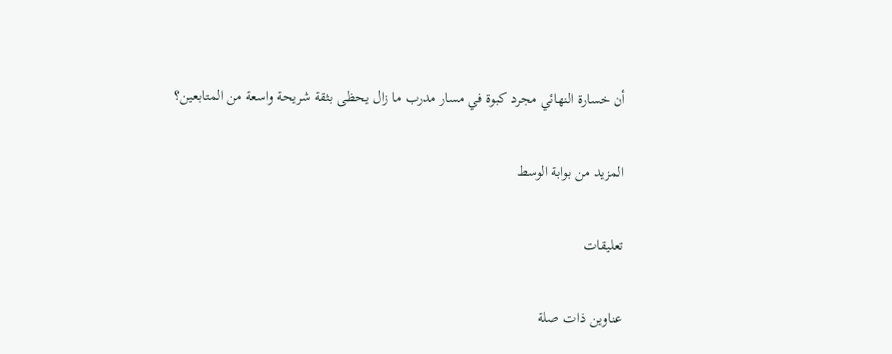أن خسارة النهائي مجرد كبوة في مسار مدرب ما زال يحظى بثقة شريحة واسعة من المتابعين؟

المزيد من بوابة الوسط

تعليقات

عناوين ذات صلة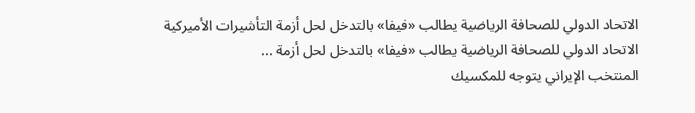الاتحاد الدولي للصحافة الرياضية يطالب «فيفا» بالتدخل لحل أزمة التأشيرات الأميركية
الاتحاد الدولي للصحافة الرياضية يطالب «فيفا» بالتدخل لحل أزمة ...
المنتخب الإيراني يتوجه للمكسيك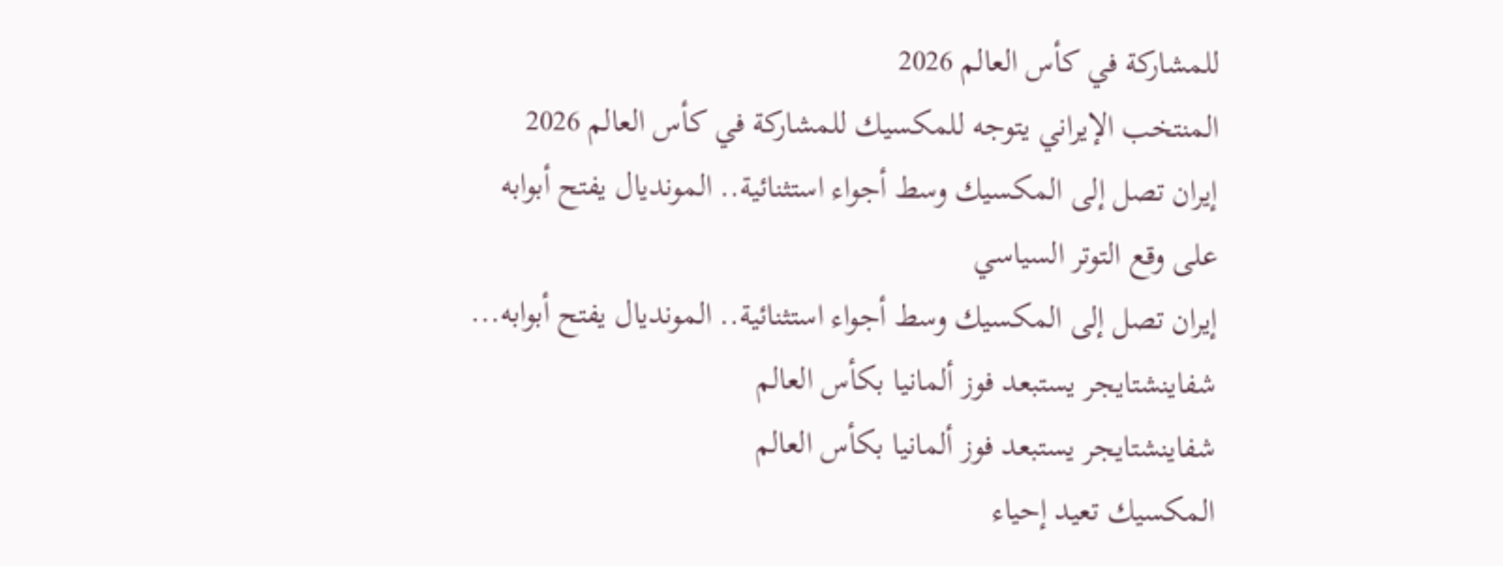للمشاركة في كأس العالم 2026
المنتخب الإيراني يتوجه للمكسيك للمشاركة في كأس العالم 2026
إيران تصل إلى المكسيك وسط أجواء استثنائية.. المونديال يفتح أبوابه على وقع التوتر السياسي
إيران تصل إلى المكسيك وسط أجواء استثنائية.. المونديال يفتح أبوابه...
شفاينشتايجر يستبعد فوز ألمانيا بكأس العالم
شفاينشتايجر يستبعد فوز ألمانيا بكأس العالم
المكسيك تعيد إحياء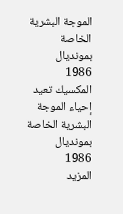الموجة البشرية الخاصة بمونديال 1986
المكسيك تعيد إحياء الموجة البشرية الخاصة بمونديال 1986
المزيد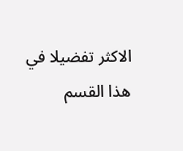الاكثر تفضيلا في هذا القسم